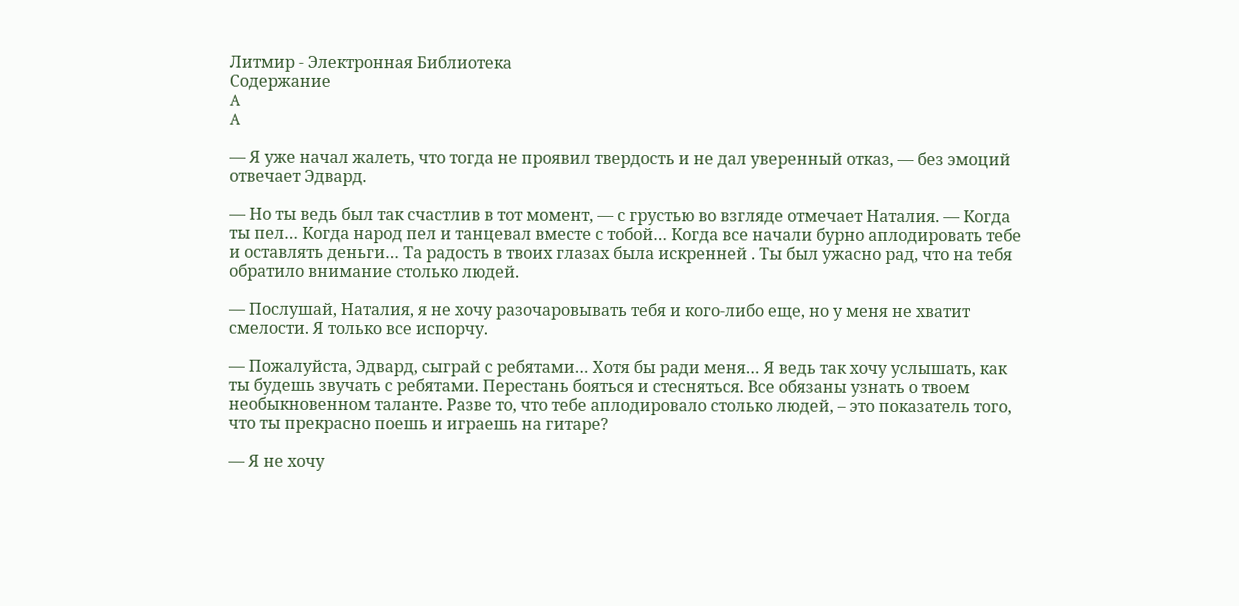Литмир - Электронная Библиотека
Содержание
A
A

— Я уже начал жалеть, что тогда не проявил твердость и не дал уверенный отказ, — без эмоций отвечает Эдвард.

— Но ты ведь был так счастлив в тот момент, — с грустью во взгляде отмечает Наталия. — Когда ты пел… Когда народ пел и танцевал вместе с тобой… Когда все начали бурно аплодировать тебе и оставлять деньги… Та радость в твоих глазах была искренней . Ты был ужасно рад, что на тебя обратило внимание столько людей.

— Послушай, Наталия, я не хочу разочаровывать тебя и кого-либо еще, но у меня не хватит смелости. Я только все испорчу.

— Пожалуйста, Эдвард, сыграй с ребятами… Хотя бы ради меня… Я ведь так хочу услышать, как ты будешь звучать с ребятами. Перестань бояться и стесняться. Все обязаны узнать о твоем необыкновенном таланте. Разве то, что тебе аплодировало столько людей, – это показатель того, что ты прекрасно поешь и играешь на гитаре?

— Я не хочу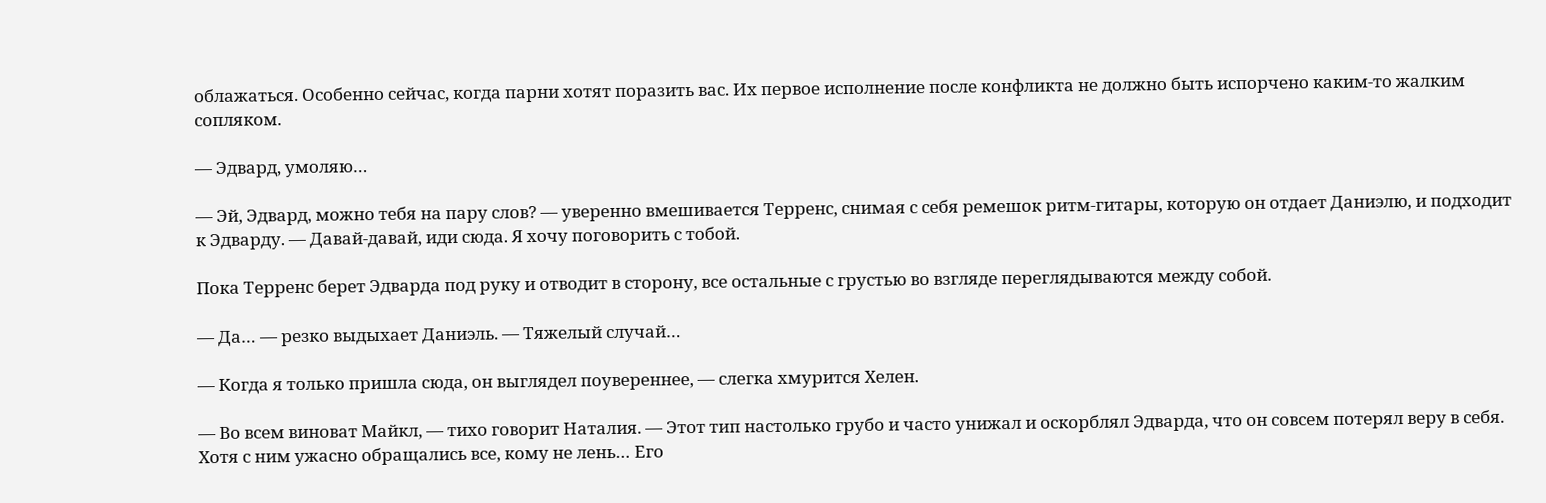облажаться. Особенно сейчас, когда парни хотят поразить вас. Их первое исполнение после конфликта не должно быть испорчено каким-то жалким сопляком.

— Эдвард, умоляю…

— Эй, Эдвард, можно тебя на пару слов? — уверенно вмешивается Терренс, снимая с себя ремешок ритм-гитары, которую он отдает Даниэлю, и подходит к Эдварду. — Давай-давай, иди сюда. Я хочу поговорить с тобой.

Пока Терренс берет Эдварда под руку и отводит в сторону, все остальные с грустью во взгляде переглядываются между собой.

— Да… — резко выдыхает Даниэль. — Тяжелый случай…

— Когда я только пришла сюда, он выглядел поувереннее, — слегка хмурится Хелен.

— Во всем виноват Майкл, — тихо говорит Наталия. — Этот тип настолько грубо и часто унижал и оскорблял Эдварда, что он совсем потерял веру в себя. Хотя с ним ужасно обращались все, кому не лень… Его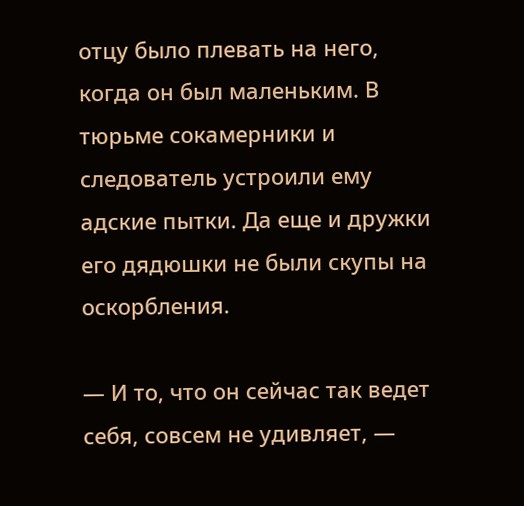отцу было плевать на него, когда он был маленьким. В тюрьме сокамерники и следователь устроили ему адские пытки. Да еще и дружки его дядюшки не были скупы на оскорбления.

— И то, что он сейчас так ведет себя, совсем не удивляет, —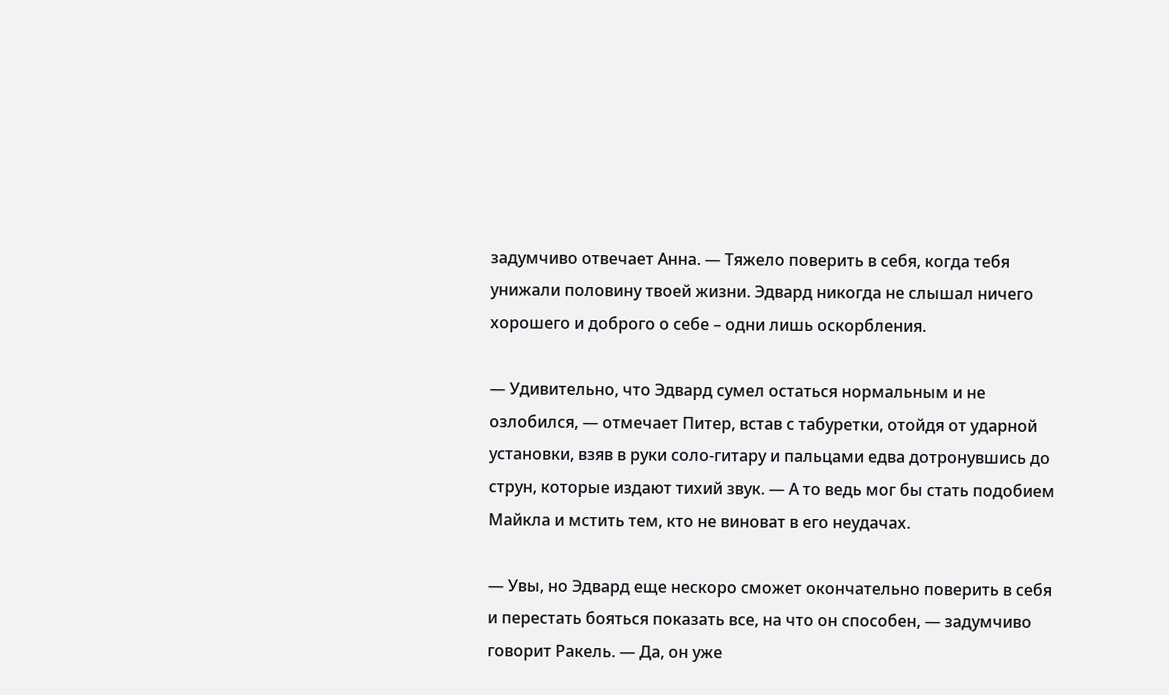задумчиво отвечает Анна. — Тяжело поверить в себя, когда тебя унижали половину твоей жизни. Эдвард никогда не слышал ничего хорошего и доброго о себе – одни лишь оскорбления.

— Удивительно, что Эдвард сумел остаться нормальным и не озлобился, — отмечает Питер, встав с табуретки, отойдя от ударной установки, взяв в руки соло-гитару и пальцами едва дотронувшись до струн, которые издают тихий звук. — А то ведь мог бы стать подобием Майкла и мстить тем, кто не виноват в его неудачах.

— Увы, но Эдвард еще нескоро сможет окончательно поверить в себя и перестать бояться показать все, на что он способен, — задумчиво говорит Ракель. — Да, он уже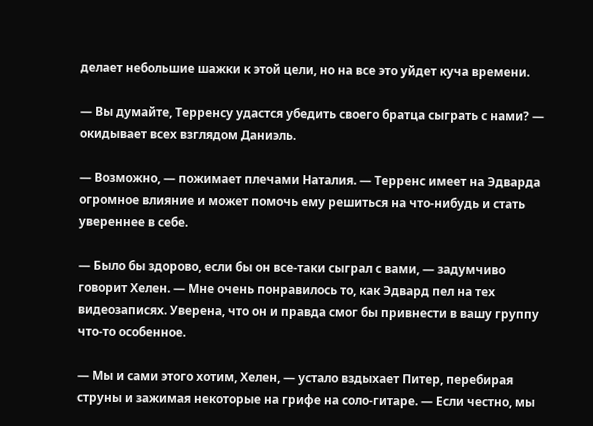делает небольшие шажки к этой цели, но на все это уйдет куча времени.

— Вы думайте, Терренсу удастся убедить своего братца сыграть с нами? — окидывает всех взглядом Даниэль.

— Возможно, — пожимает плечами Наталия. — Терренс имеет на Эдварда огромное влияние и может помочь ему решиться на что-нибудь и стать увереннее в себе.

— Было бы здорово, если бы он все-таки сыграл с вами, — задумчиво говорит Хелен. — Мне очень понравилось то, как Эдвард пел на тех видеозаписях. Уверена, что он и правда смог бы привнести в вашу группу что-то особенное.

— Мы и сами этого хотим, Хелен, — устало вздыхает Питер, перебирая струны и зажимая некоторые на грифе на соло-гитаре. — Если честно, мы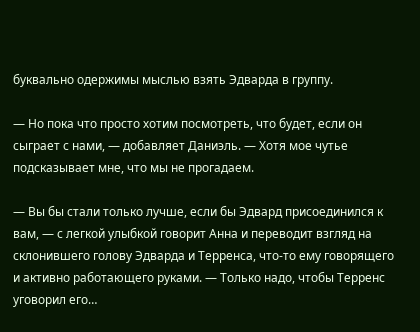буквально одержимы мыслью взять Эдварда в группу.

— Но пока что просто хотим посмотреть, что будет, если он сыграет с нами, — добавляет Даниэль. — Хотя мое чутье подсказывает мне, что мы не прогадаем.

— Вы бы стали только лучше, если бы Эдвард присоединился к вам, — с легкой улыбкой говорит Анна и переводит взгляд на склонившего голову Эдварда и Терренса, что-то ему говорящего и активно работающего руками. — Только надо, чтобы Терренс уговорил его…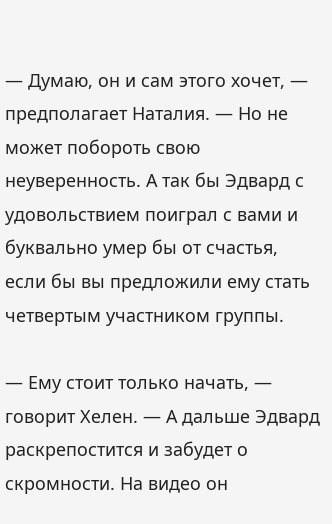— Думаю, он и сам этого хочет, — предполагает Наталия. — Но не может побороть свою неуверенность. А так бы Эдвард с удовольствием поиграл с вами и буквально умер бы от счастья, если бы вы предложили ему стать четвертым участником группы.

— Ему стоит только начать, — говорит Хелен. — А дальше Эдвард раскрепостится и забудет о скромности. На видео он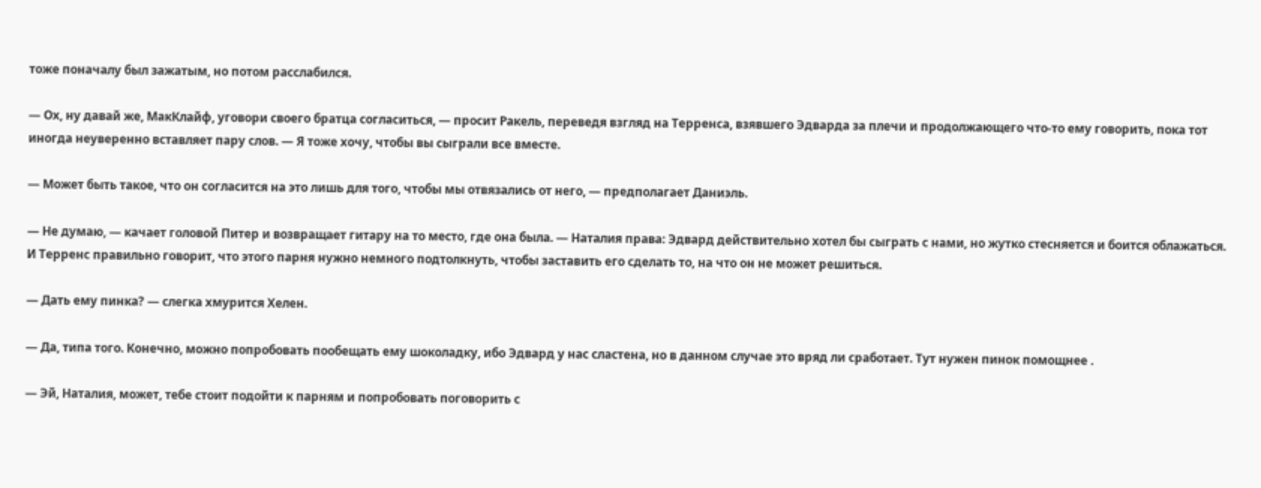тоже поначалу был зажатым, но потом расслабился.

— Ох, ну давай же, МакКлайф, уговори своего братца согласиться, — просит Ракель, переведя взгляд на Терренса, взявшего Эдварда за плечи и продолжающего что-то ему говорить, пока тот иногда неуверенно вставляет пару слов. — Я тоже хочу, чтобы вы сыграли все вместе.

— Может быть такое, что он согласится на это лишь для того, чтобы мы отвязались от него, — предполагает Даниэль.

— Не думаю, — качает головой Питер и возвращает гитару на то место, где она была. — Наталия права: Эдвард действительно хотел бы сыграть с нами, но жутко стесняется и боится облажаться. И Терренс правильно говорит, что этого парня нужно немного подтолкнуть, чтобы заставить его сделать то, на что он не может решиться.

— Дать ему пинка? — слегка хмурится Хелен.

— Да, типа того. Конечно, можно попробовать пообещать ему шоколадку, ибо Эдвард у нас сластена, но в данном случае это вряд ли сработает. Тут нужен пинок помощнее .

— Эй, Наталия, может, тебе стоит подойти к парням и попробовать поговорить с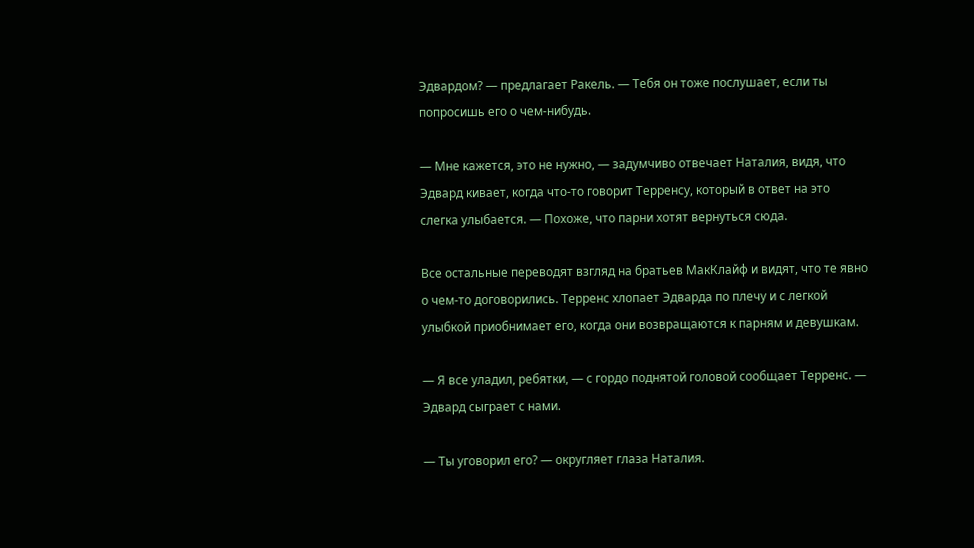Эдвардом? — предлагает Ракель. — Тебя он тоже послушает, если ты попросишь его о чем-нибудь.

— Мне кажется, это не нужно, — задумчиво отвечает Наталия, видя, что Эдвард кивает, когда что-то говорит Терренсу, который в ответ на это слегка улыбается. — Похоже, что парни хотят вернуться сюда.

Все остальные переводят взгляд на братьев МакКлайф и видят, что те явно о чем-то договорились. Терренс хлопает Эдварда по плечу и с легкой улыбкой приобнимает его, когда они возвращаются к парням и девушкам.

— Я все уладил, ребятки, — с гордо поднятой головой сообщает Терренс. — Эдвард сыграет с нами.

— Ты уговорил его? — округляет глаза Наталия.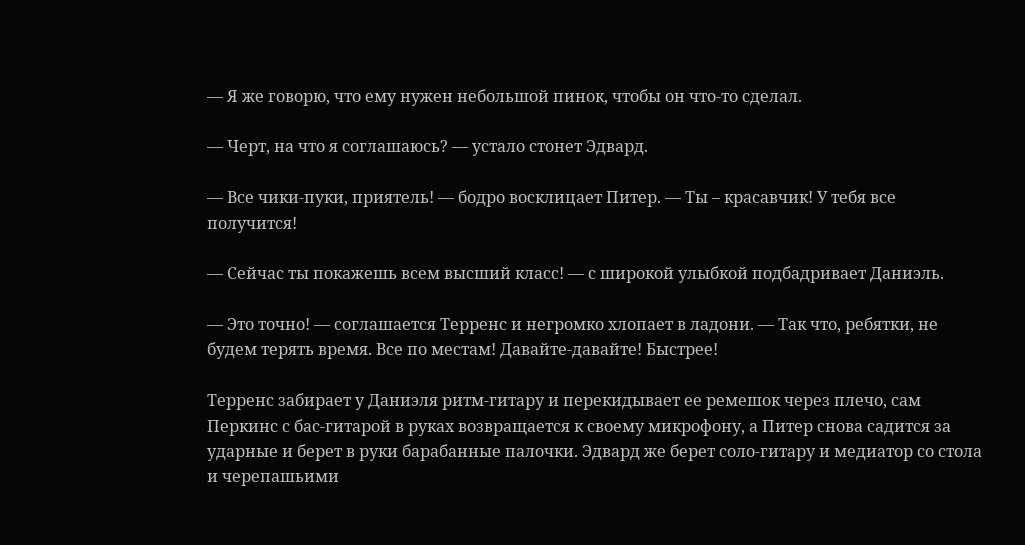— Я же говорю, что ему нужен небольшой пинок, чтобы он что-то сделал.

— Черт, на что я соглашаюсь? — устало стонет Эдвард.

— Все чики-пуки, приятель! — бодро восклицает Питер. — Ты – красавчик! У тебя все получится!

— Сейчас ты покажешь всем высший класс! — с широкой улыбкой подбадривает Даниэль.

— Это точно! — соглашается Терренс и негромко хлопает в ладони. — Так что, ребятки, не будем терять время. Все по местам! Давайте-давайте! Быстрее!

Терренс забирает у Даниэля ритм-гитару и перекидывает ее ремешок через плечо, сам Перкинс с бас-гитарой в руках возвращается к своему микрофону, а Питер снова садится за ударные и берет в руки барабанные палочки. Эдвард же берет соло-гитару и медиатор со стола и черепашьими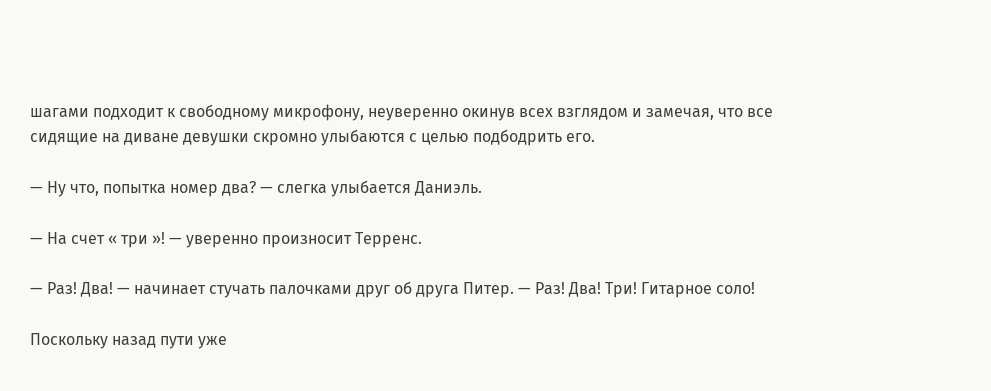шагами подходит к свободному микрофону, неуверенно окинув всех взглядом и замечая, что все сидящие на диване девушки скромно улыбаются с целью подбодрить его.

— Ну что, попытка номер два? — слегка улыбается Даниэль.

— На счет « три »! — уверенно произносит Терренс.

— Раз! Два! — начинает стучать палочками друг об друга Питер. — Раз! Два! Три! Гитарное соло!

Поскольку назад пути уже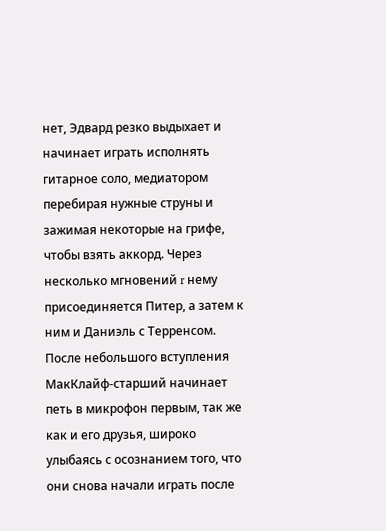нет, Эдвард резко выдыхает и начинает играть исполнять гитарное соло, медиатором перебирая нужные струны и зажимая некоторые на грифе, чтобы взять аккорд. Через несколько мгновений r нему присоединяется Питер, а затем к ним и Даниэль с Терренсом. После небольшого вступления МакКлайф-старший начинает петь в микрофон первым, так же как и его друзья, широко улыбаясь с осознанием того, что они снова начали играть после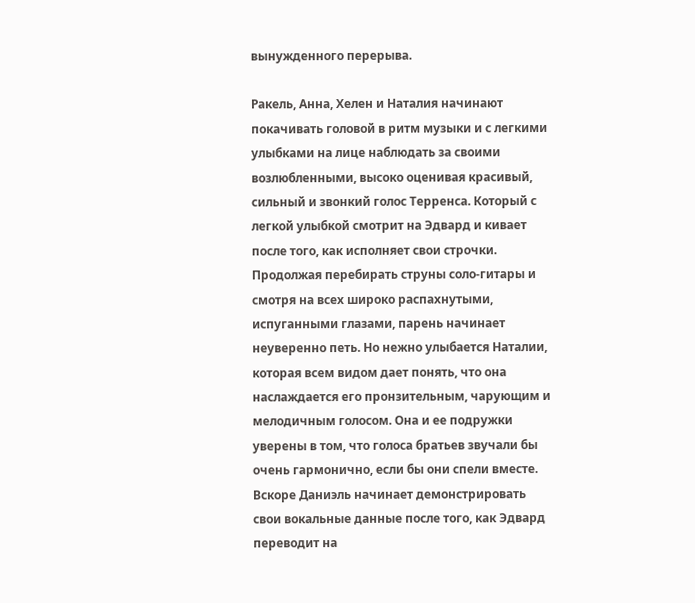вынужденного перерыва.

Ракель, Анна, Хелен и Наталия начинают покачивать головой в ритм музыки и с легкими улыбками на лице наблюдать за своими возлюбленными, высоко оценивая красивый, сильный и звонкий голос Терренса. Который с легкой улыбкой смотрит на Эдвард и кивает после того, как исполняет свои строчки. Продолжая перебирать струны соло-гитары и смотря на всех широко распахнутыми, испуганными глазами, парень начинает неуверенно петь. Но нежно улыбается Наталии, которая всем видом дает понять, что она наслаждается его пронзительным, чарующим и мелодичным голосом. Она и ее подружки уверены в том, что голоса братьев звучали бы очень гармонично, если бы они спели вместе. Вскоре Даниэль начинает демонстрировать свои вокальные данные после того, как Эдвард переводит на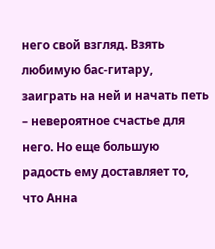него свой взгляд. Взять любимую бас-гитару, заиграть на ней и начать петь – невероятное счастье для него. Но еще большую радость ему доставляет то, что Анна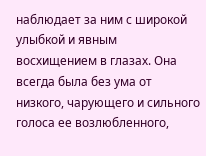наблюдает за ним с широкой улыбкой и явным восхищением в глазах. Она всегда была без ума от низкого, чарующего и сильного голоса ее возлюбленного,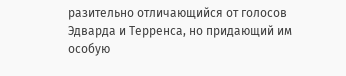разительно отличающийся от голосов Эдварда и Терренса, но придающий им особую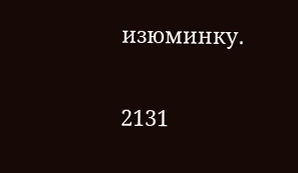изюминку.

2131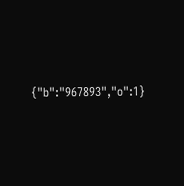{"b":"967893","o":1}